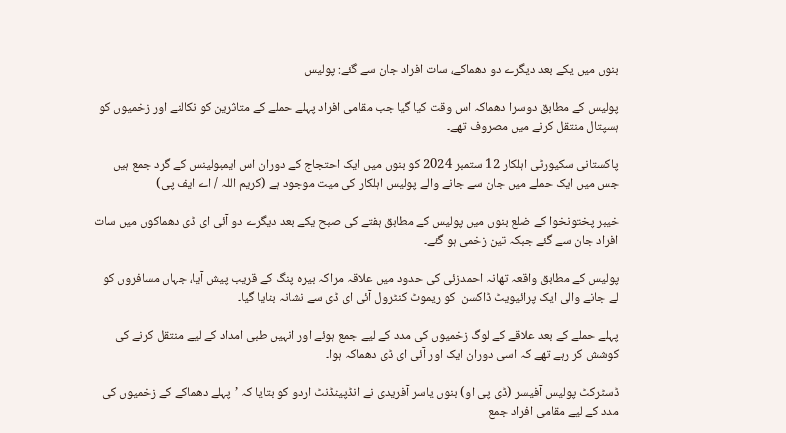بنوں میں یکے بعد دیگرے دو دھماکے، سات افراد جان سے گئے: پولیس

پولیس کے مطابق دوسرا دھماکہ اس وقت کیا گیا جب مقامی افراد پہلے حملے کے متاثرین کو نکالنے اور زخمیوں کو ہسپتال منتقل کرنے میں مصروف تھے۔

پاکستانی سکیورٹی اہلکار 12 ستمبر 2024 کو بنوں میں ایک احتجاج کے دوران اس ایمبولینس کے گرد جمع ہیں جس میں ایک حملے میں جان سے جانے والے پولیس اہلکار کی میت موجود ہے (کریم اللہ / اے ایف پی)

خیبر پختونخوا کے ضلع بنوں میں پولیس کے مطابق ہفتے کی صبح یکے بعد دیگرے دو آئی ای ڈی دھماکوں میں سات افراد جان سے گئے جبکہ تین زخمی ہو گئے۔

پولیس کے مطابق واقعہ تھانہ احمدزئی کی حدود میں علاقہ مراکہ بیرہ پنگ کے قریب پیش آیا، جہاں مسافروں کو لے جانے والی ایک پرائیویٹ ڈاکسن  کو ریموٹ کنٹرول آئی ای ڈی سے نشانہ بنایا گیا۔

پہلے حملے کے بعد علاقے کے لوگ زخمیوں کی مدد کے لیے جمع ہوئے اور انہیں طبی امداد کے لیے منتقل کرنے کی کوشش کر رہے تھے کہ اسی دوران ایک اور آئی ای ڈی دھماکہ ہوا۔

ڈسٹرکٹ پولیس آفیسر (ڈی پی او) بنوں یاسر آفریدی نے انڈپینڈنٹ اردو کو بتایا کہ ’پہلے دھماکے کے زخمیوں کی مدد کے لیے مقامی افراد جمع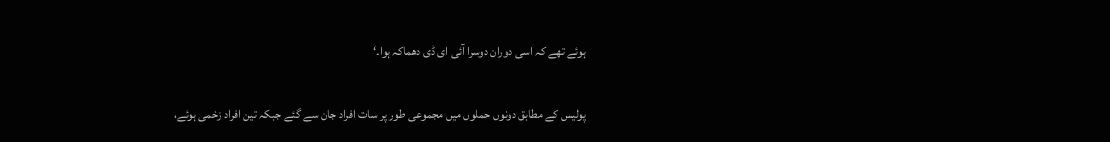ہوئے تھے کہ اسی دوران دوسرا آئی ای ڈی دھماکہ ہوا۔‘

پولیس کے مطابق دونوں حملوں میں مجموعی طور پر سات افراد جان سے گئے جبکہ تین افراد زخمی ہوئے،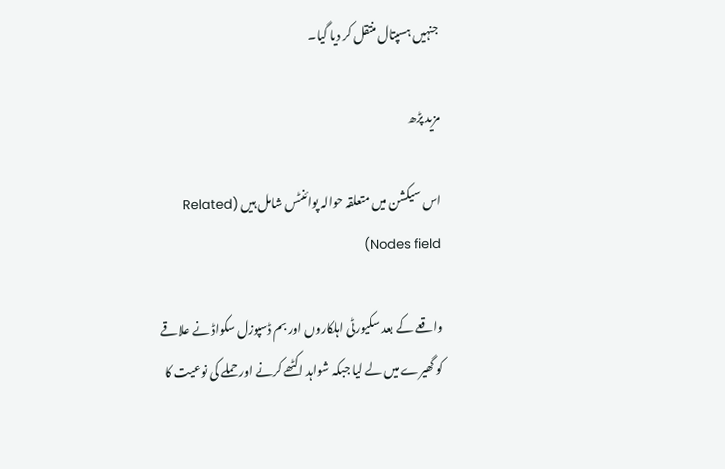جنہیں ہسپتال منتقل کر دیا گیا۔

مزید پڑھ

اس سیکشن میں متعلقہ حوالہ پوائنٹس شامل ہیں (Related Nodes field)

واقعے کے بعد سکیورٹی اہلکاروں اور بم ڈسپوزل سکواڈ نے علاقے کو گھیرے میں لے لیا جبکہ شواہد اکٹھے کرنے اور حملے کی نوعیت کا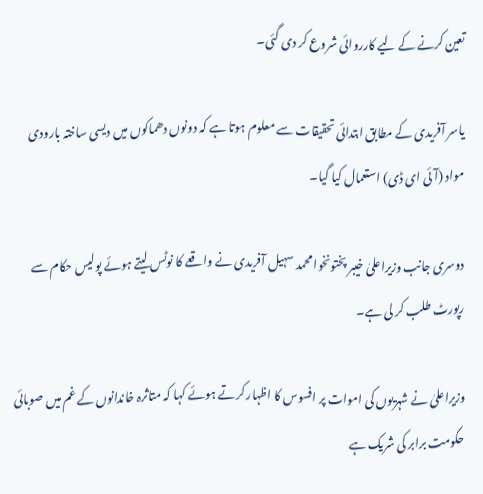تعین کرنے کے لیے کارروائی شروع کر دی گئی۔

یاسر آفریدی کے مطابق ابتدائی تحقیقات سے معلوم ہوتا ہے کہ دونوں دھماکوں میں دیسی ساختہ بارودی مواد (آئی ای ڈی) استعمال کیا گیا۔

دوسری جانب وزیراعلیٰ خیبر پختونخوا محمد سہیل آفریدی نے واقعے کا نوٹس لیتے ہوئے پولیس حکام سے رپورٹ طلب کر لی ہے۔

وزیراعلیٰ نے شہریوں کی اموات پر افسوس کا اظہار کرتے ہوئے کہا کہ متاثرہ خاندانوں کے غم میں صوبائی حکومت برابر کی شریک ہے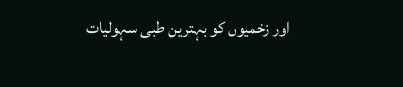اور زخمیوں کو بہترین طبی سہولیات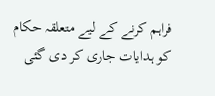فراہم کرنے کے لیے متعلقہ حکام کو ہدایات جاری کر دی گئی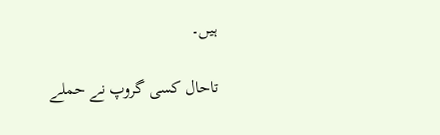ہیں۔

تاحال کسی گروپ نے حملے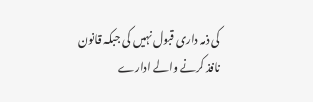کی ذمہ داری قبول نہیں کی جبکہ قانون نافذ کرنے والے ادارے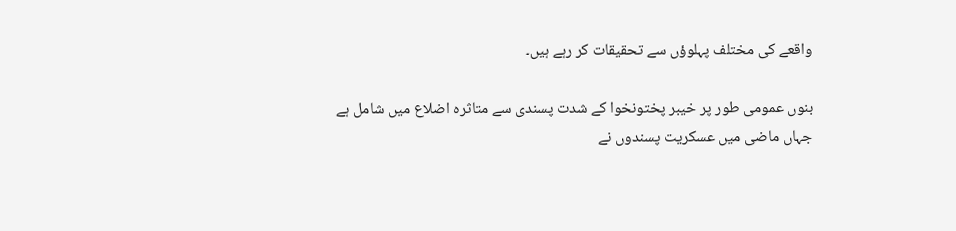واقعے کی مختلف پہلوؤں سے تحقیقات کر رہے ہیں۔

بنوں عمومی طور پر خیبر پختونخوا کے شدت پسندی سے متاثرہ اضلاع میں شامل ہے جہاں ماضی میں عسکریت پسندوں نے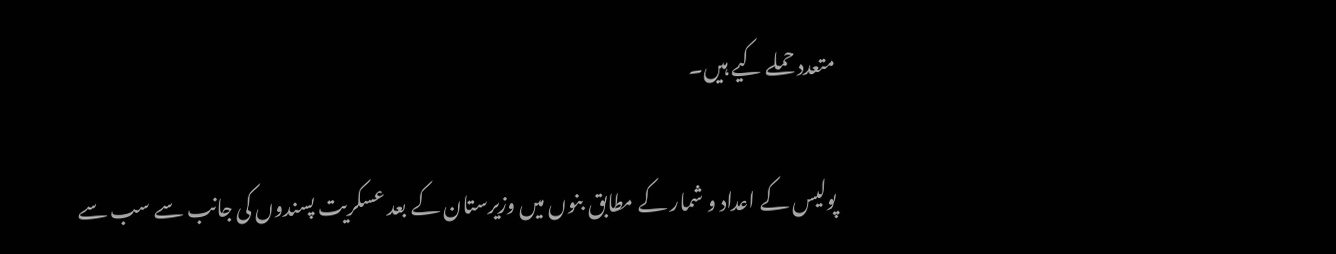متعدد حملے کیے ہیں۔

پولیس کے اعداد و شمار کے مطابق بنوں میں وزیرستان کے بعد عسکریت پسندوں کی جانب سے سب سے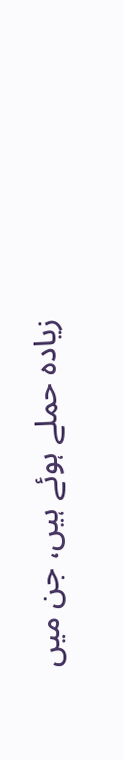زیادہ حملے ہوئے ہیں، جن میں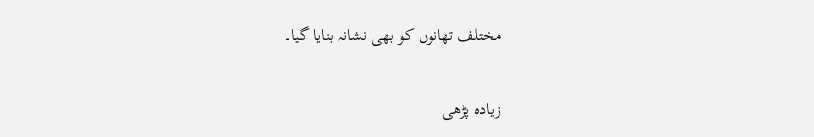مختلف تھانوں کو بھی نشانہ بنایا گیا۔

زیادہ پڑھی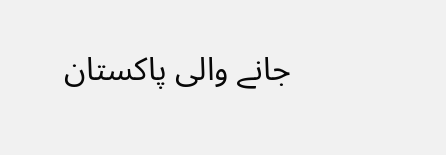جانے والی پاکستان